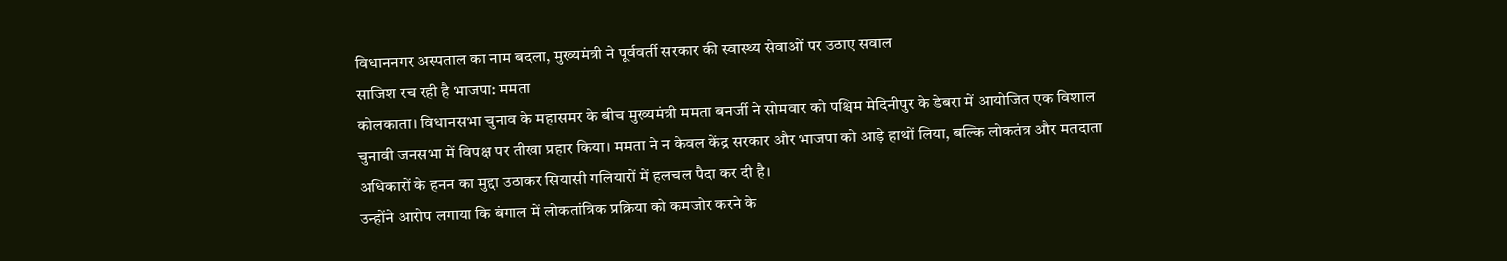विधाननगर अस्पताल का नाम बदला, मुख्यमंत्री ने पूर्ववर्ती सरकार की स्वास्थ्य सेवाओं पर उठाए सवाल
साजिश रच रही है भाजपा: ममता
कोलकाता। विधानसभा चुनाव के महासमर के बीच मुख्यमंत्री ममता बनर्जी ने सोमवार को पश्चिम मेदिनीपुर के डेबरा में आयोजित एक विशाल चुनावी जनसभा में विपक्ष पर तीखा प्रहार किया। ममता ने न केवल केंद्र सरकार और भाजपा को आड़े हाथों लिया, बल्कि लोकतंत्र और मतदाता अधिकारों के हनन का मुद्दा उठाकर सियासी गलियारों में हलचल पैदा कर दी है।
उन्होंने आरोप लगाया कि बंगाल में लोकतांत्रिक प्रक्रिया को कमजोर करने के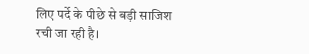लिए पर्दे के पीछे से बड़ी साजिश रची जा रही है।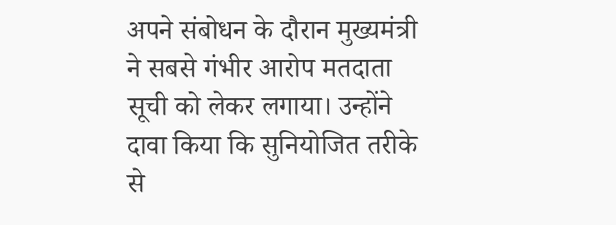अपने संबोधन के दौरान मुख्यमंत्री ने सबसे गंभीर आरोप मतदाता सूची को लेकर लगाया। उन्होंने दावा किया कि सुनियोजित तरीके से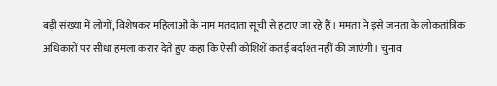बड़ी संख्या में लोगों, विशेषकर महिलाओं के नाम मतदाता सूची से हटाए जा रहे हैं। ममता ने इसे जनता के लोकतांत्रिक अधिकारों पर सीधा हमला करार देते हुए कहा कि ऐसी कोशिशें कतई बर्दाश्त नहीं की जाएंगी। चुनाव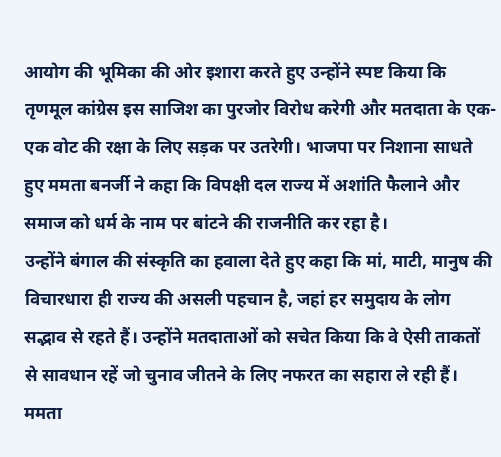आयोग की भूमिका की ओर इशारा करते हुए उन्होंने स्पष्ट किया कि तृणमूल कांग्रेस इस साजिश का पुरजोर विरोध करेगी और मतदाता के एक-एक वोट की रक्षा के लिए सड़क पर उतरेगी। भाजपा पर निशाना साधते हुए ममता बनर्जी ने कहा कि विपक्षी दल राज्य में अशांति फैलाने और समाज को धर्म के नाम पर बांटने की राजनीति कर रहा है।
उन्होंने बंगाल की संस्कृति का हवाला देते हुए कहा कि मां, माटी, मानुष की विचारधारा ही राज्य की असली पहचान है, जहां हर समुदाय के लोग सद्भाव से रहते हैं। उन्होंने मतदाताओं को सचेत किया कि वे ऐसी ताकतों से सावधान रहें जो चुनाव जीतने के लिए नफरत का सहारा ले रही हैं। ममता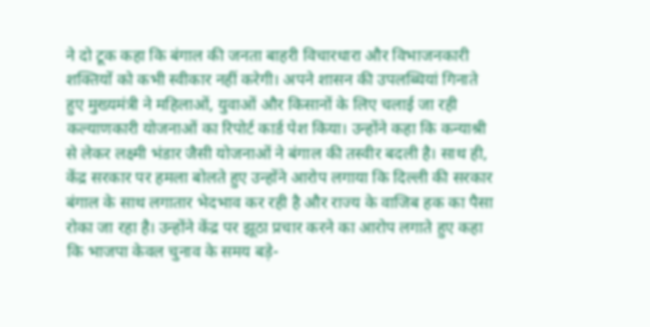ने दो टूक कहा कि बंगाल की जनता बाहरी विचारधारा और विभाजनकारी शक्तियों को कभी स्वीकार नहीं करेगी। अपने शासन की उपलब्धियां गिनाते हुए मुख्यमंत्री ने महिलाओं, युवाओं और किसानों के लिए चलाई जा रही कल्याणकारी योजनाओं का रिपोर्ट कार्ड पेश किया। उन्होंने कहा कि कन्याश्री से लेकर लक्ष्मी भंडार जैसी योजनाओं ने बंगाल की तस्वीर बदली है। साथ ही, केंद्र सरकार पर हमला बोलते हुए उन्होंने आरोप लगाया कि दिल्ली की सरकार बंगाल के साथ लगातार भेदभाव कर रही है और राज्य के वाजिब हक का पैसा रोका जा रहा है। उन्होंने केंद्र पर झूठा प्रचार करने का आरोप लगाते हुए कहा कि भाजपा केवल चुनाव के समय बड़े-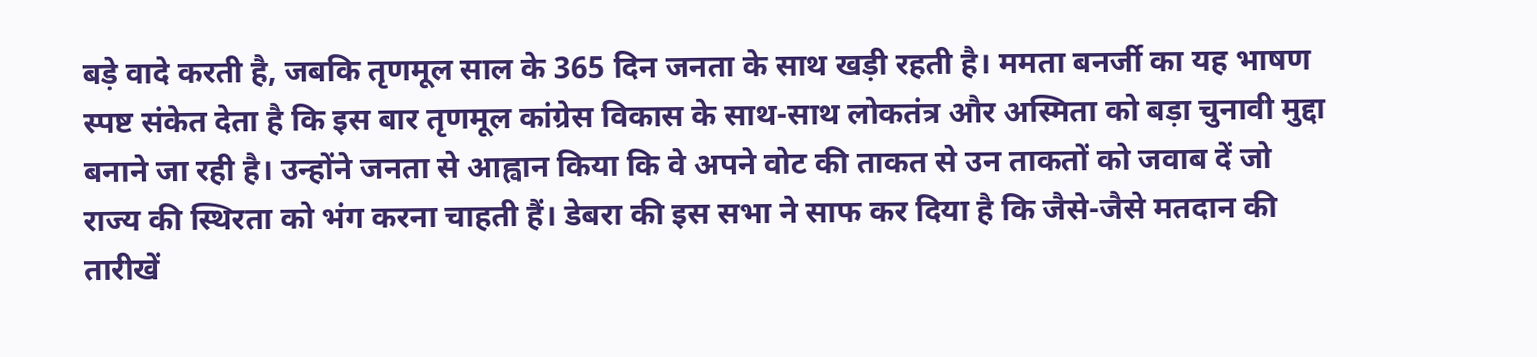बड़े वादे करती है, जबकि तृणमूल साल के 365 दिन जनता के साथ खड़ी रहती है। ममता बनर्जी का यह भाषण स्पष्ट संकेत देता है कि इस बार तृणमूल कांग्रेस विकास के साथ-साथ लोकतंत्र और अस्मिता को बड़ा चुनावी मुद्दा बनाने जा रही है। उन्होंने जनता से आह्वान किया कि वे अपने वोट की ताकत से उन ताकतों को जवाब दें जो राज्य की स्थिरता को भंग करना चाहती हैं। डेबरा की इस सभा ने साफ कर दिया है कि जैसे-जैसे मतदान की तारीखें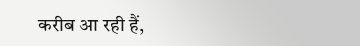करीब आ रही हैं,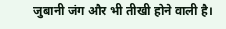जुबानी जंग और भी तीखी होने वाली है।